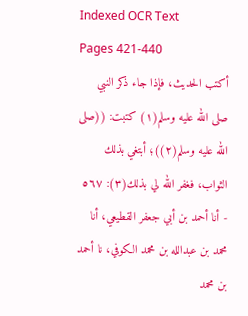Indexed OCR Text
Pages 421-440
أكتب الحديث، فإذا جاء ذكر النبي صلى الله عليه وسلم(١) كتبت: ((صلى الله عليه وسلم(٢))؛ أبتغي بذلك الثواب، فغفر الله لي بذلك(٣): ٥٦٧ - أنا أحمد بن أبي جعفر القطيعي، أنا محمد بن عبدالله بن محمد الكوفي، نا أحمد بن محمد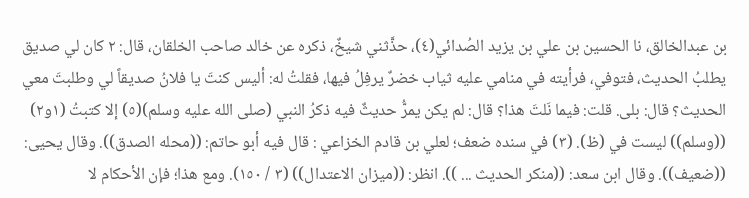بن عبدالخالق، نا الحسين بن علي بن يزيد الصُدائي(٤)، حذَّثني شيخٌ، ذكره عن خالد صاحب الخلقان، قال: ٢ كان لي صديق يطلبُ الحديث، فتوفي، فرأيته في منامي عليه ثياب خضرٌ يرفِلُ فيها، فقلتُ له: أليس كنتَ يا فلانُ صديقاً لي وطلبتَ معي الحديث؟ قال: بلى. قلت: فيما نَلتَ هذا؟ قال: لم يكن يمرُّ حديثٌ فيه ذكرُ النبي (صلى الله عليه وسلم)(٥) إلا كتبتُ (١و٢) ((وسلم)) ليست في (ظ). (٣) في سنده ضعف؛ لعلي بن قادم الخزاعي : قال فيه أبو حاتم: ((محله الصدق)). وقال يحيى: ((ضعيف)). وقال ابن سعد: ((منكر الحديث ... )). انظر: ((ميزان الاعتدال)) (٣ / ١٥٠). ومع هذا؛ فإن الأحكام لا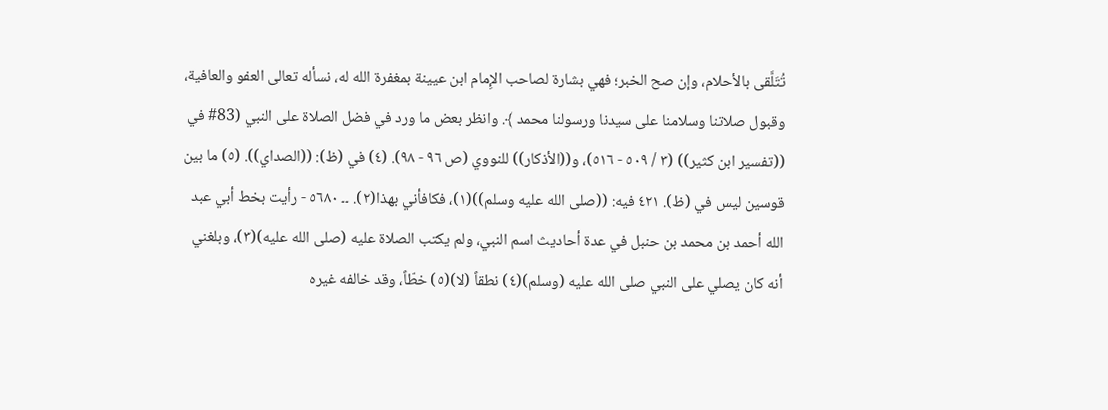تُتَلَّقى بالأحلام، وإن صح الخبر؛ فهي بشارة لصاحب الإِمام ابن عيينة بمغفرة الله له، نسأله تعالى العفو والعافية، وقبول صلاتنا وسلامنا على سيدنا ورسولنا محمد ﴾. وانظر بعض ما ورد في فضل الصلاة على النبي (83# في ((تفسير ابن كثير)) (٣ / ٥٠٩ - ٥١٦)، و((الأذكار)) للنووي (ص ٩٦ - ٩٨). (٤) في (ظ): ((الصداي)). (٥) ما بين قوسين ليس في (ظ). ٤٢١ فيه: ((صلى الله عليه وسلم))(١)، فكافأني بهذا(٢). ۔۔ ٥٦٨٠ - رأيت بخط أبي عبد الله أحمد بن محمد بن حنبل في عدة أحاديث اسم النبي، ولم يكتب الصلاة عليه (صلى الله عليه)(٣)، وبلغني أنه كان يصلي على النبي صلى الله عليه (وسلم)(٤) نطقاً (لا)(٥) خطّاً، وقد خالفه غيره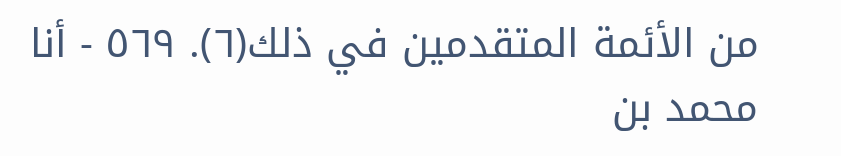من الأئمة المتقدمين في ذلك(٦). ٥٦٩ - أنا محمد بن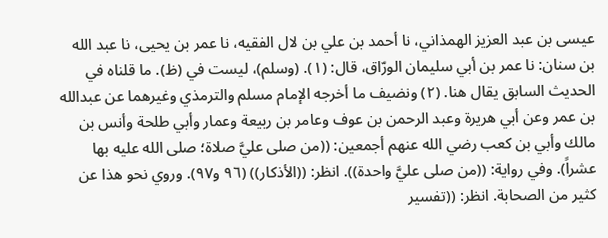عيسى بن عبد العزیز الهمذاني، نا أحمد بن علي بن لال الفقيه، نا عمر بن يحيى، نا عبد الله بن سنان: نا عمر بن أبي سليمان الورّاق، قال: (١). (وسلم)، ليست في (ظ). ما قلناه في الحديث السابق يقال هنا. (٢) ونضيف ما أخرجه الإمام مسلم والترمذي وغيرهما عن عبدالله بن عمر وعن أبي هريرة وعبد الرحمن بن عوف وعامر بن ربيعة وعمار وأبي طلحة وأنس بن مالك وأبي بن كعب رضي الله عنهم أجمعين: ((من صلى عليَّ صلاة؛ صلى الله عليه بها عشراً). وفي رواية: ((من صلى عليَّ واحدة)). انظر: ((الأذكار)) (٩٦ و٩٧). وروي نحو هذا عن كثير من الصحابة. انظر: ((تفسير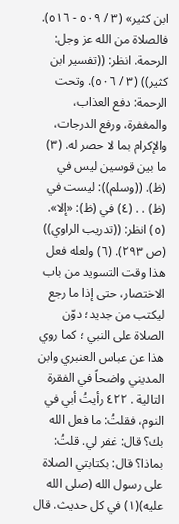ابن كثير» (٣ / ٥٠٩ - ٥١٦). فالصلاة من الله عز وجل: الرحمة. انظر: ((تفسير ابن كثير)) (٣ / ٥٠٦). وتحت الرحمة: دفع العذاب، والمغفرة، ورفع الدرجات، والإکرام بما لا حصر له. (٣) ما بين قوسين ليس في (ظ). ((وسلم)): ليست في (ظ) . . (٤) في (ظ): «إلا». (٥) انظر: ((تدريب الراوي)) (ص ٢٩٣). (٦) ولعله فعل هذا وقت التسويد من باب الاختصار، حتى إذا ما رجع ليكتب من جديد؛ دوّن الصلاة على النبي ؛ كما روي هذا عن عباس العنبري وابن المديني واضحاً في الفقرة التالية . ٤٢٢ رأيتُ أبي في النوم، فقلتُ: ما فعل الله بك؟ قال: غفر لي. قلتُ: بماذا؟ قال: بكتابتي الصلاة على رسول الله (صلى الله عليه)(١) في كل حديث. قال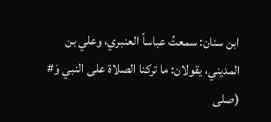ابن سنان: سمعتُ عباساً العنبري، وعلي بن المديني، يقولان: ما تركنا الصلاة على النبي وَ# (صلى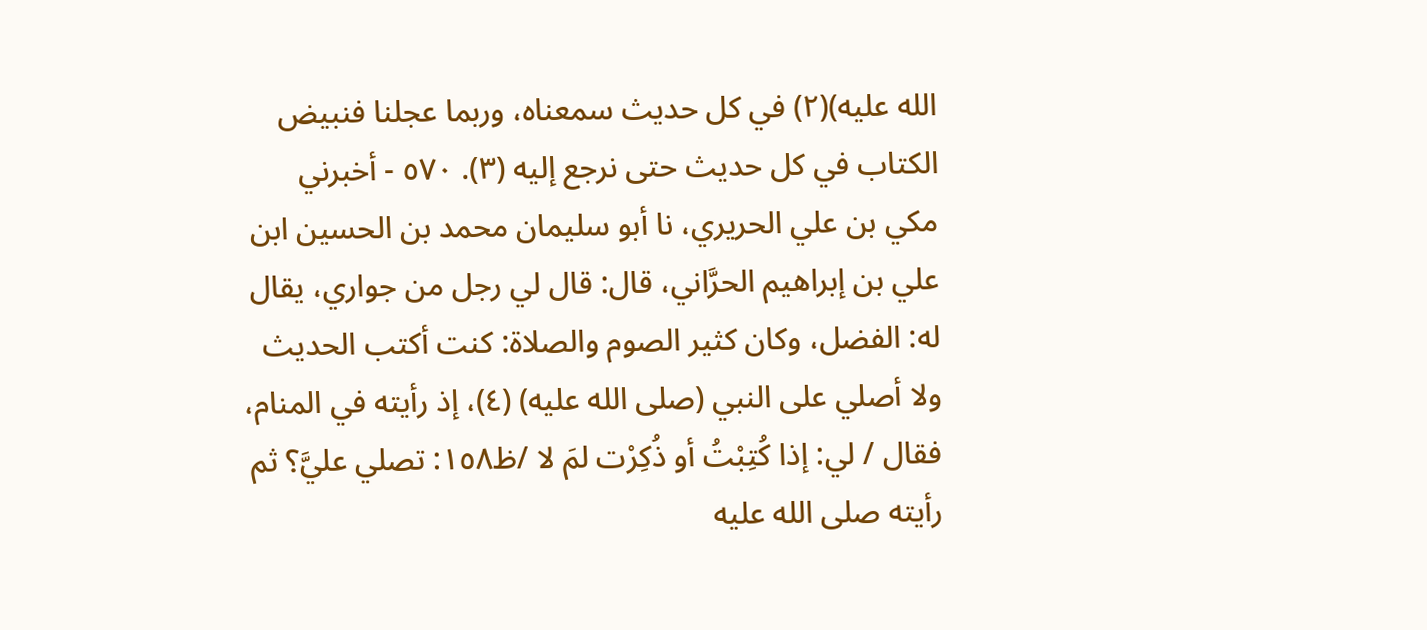الله عليه)(٢) في كل حديث سمعناه، وربما عجلنا فنبيض الكتاب في كل حديث حتى نرجع إليه (٣). ٥٧٠ - أخبرني مكي بن علي الحريري، نا أبو سليمان محمد بن الحسين ابن علي بن إبراهيم الحرَّاني، قال: قال لي رجل من جواري، يقال له: الفضل، وكان كثير الصوم والصلاة: كنت أكتب الحديث ولا أصلي على النبي (صلى الله عليه) (٤)، إذ رأيته في المنام، فقال / لي: إذا كُتِبْتُ أو ذُكِرْت لمَ لا /ظ١٥٨: تصلي عليَّ؟ ثم رأيته صلى الله عليه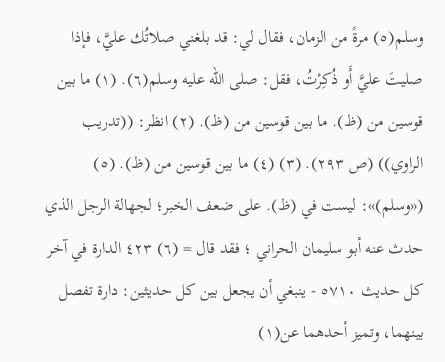وسلم(٥) مرةً من الزمان، فقال لي: قد بلغني صلاتُك عليَّ، فإذا صليتَ عليَّ أَو ذُكِرْتُ، فقل: صلی الله عليه وسلم(٦). (١) ما بين قوسين من (ظ). ما بين قوسين من (ظ). (٢) انظر: ((تدريب الراوي)) (ص ٢٩٣). (٣) (٤) ما بين قوسين من (ظ). (٥) («وسلم)»: ليست في (ظ). على ضعف الخبر؛ لجهالة الرجل الذي حدث عنه أبو سليمان الحراني ؛ فقد قال = (٦) ٤٢٣ الدارة في آخر کل حديث ٥٧١٠ - ينبغي أن يجعل بين كل حديثين: دارة تفصل بينهما، وتميز أحدهما عن(١)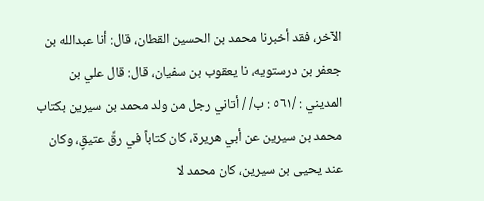الآخر، فقد أخبرنا محمد بن الحسين القطان، قال: أنا عبدالله بن جعفر بن درستويه، نا يعقوب بن سفيان، قال: قال علي بن المديني : /٥٦١ : ب/ / أتاني رجل من ولد محمد بن سیرین بکتاب محمد بن سیرین عن أبي هريرة، كان كتاباً في رقِّ عتيقٍ، وكان عند يحيى بن سيرين، كان محمد لا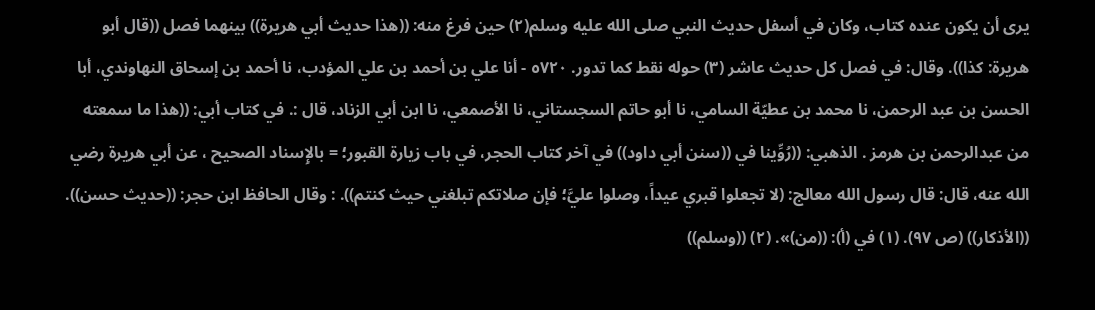يرى أن يكون عنده كتاب، وكان في أسفل حديث النبي صلى الله عليه وسلم(٢) حين فرغ منه: ((هذا حديث أبي هريرة)) بينهما فصل ((قال أبو هريرة: كذا)). وقال: في فصل كل حديث عاشر (٣) حوله نقط كما تدور. ٥٧٢٠ - أنا علي بن أحمد بن علي المؤدب، نا أحمد بن إسحاق النهاوندي، أبا الحسن بن عبد الرحمن، نا محمد بن عطيّة السامي، نا أبو حاتم السجستاني، نا الأصمعي، نا ابن أبي الزناد، قال :. في كتاب أبي: ((هذا ما سمعته من عبدالرحمن بن هرمز . الذهبي: ((رُوِّينا في ((سنن أبي داود)) في آخر كتاب الحجر، في باب زيارة القبور؛ = بالإِسناد الصحيح ، عن أبي هريرة رضي الله عنه، قال: قال رسول الله معالج: (لا تجعلوا قبري عيداً، وصلوا عليَّ؛ فإن صلاتكم تبلغني حيث كنتم)). : وقال الحافظ ابن حجر: ((حديث حسن)). ((الأذكار)) (ص ٩٧). (١) في (أ): ((من)». (٢) ((وسلم))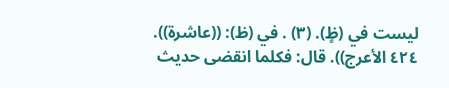ليست في (ظٍ). (٣) . في (ظ): ((عاشرة)). ٤٢٤ الأعرج)). قال: فكلما انقضى حديث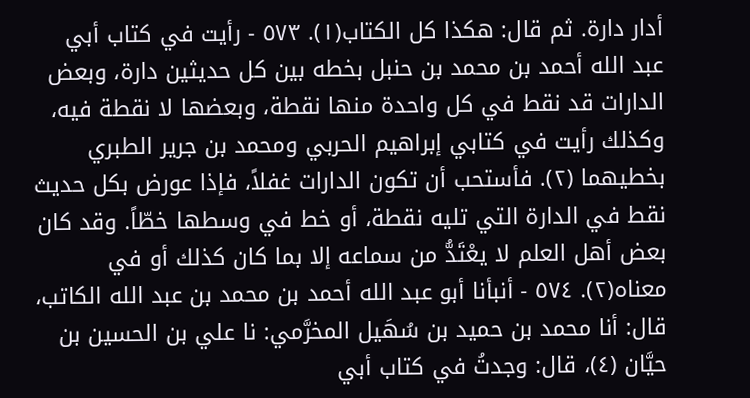أدار دارة. ثم قال: هكذا كل الکتاب(١). ٥٧٣ - رأيت في كتاب أبي عبد الله أحمد بن محمد بن حنبل بخطه بين كل حديثين دارة، وبعض الدارات قد نقط في كل واحدة منها نقطة، وبعضها لا نقطة فيه، وكذلك رأيت في كتابي إبراهيم الحربي ومحمد بن جرير الطبري بخطيهما (٢). فأستحب أن تكون الدارات غفلاً، فإذا عورض بكل حديث نقط في الدارة التي تليه نقطة، أو خط في وسطها خطّاً. وقد كان بعض أهل العلم لا يعْتَدُّ من سماعه إلا بما كان كذلك أو في معناه(٢). ٥٧٤ - أنبأنا أبو عبد الله أحمد بن محمد بن عبد الله الكاتب، قال: أنا محمد بن حميد بن سُهَيل المخرَّمي: نا علي بن الحسين بن حيَّان (٤)، قال: وجدتُ في كتاب أبي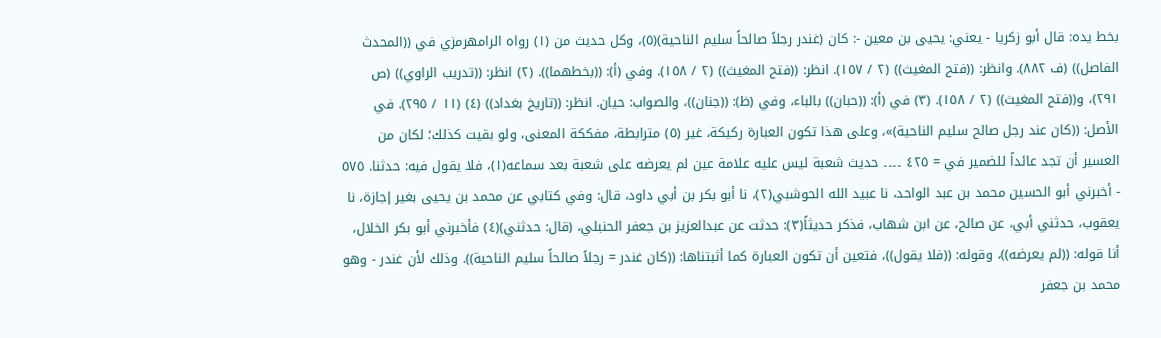بخط يده: قال أبو زكريا - يعني: يحيى بن معين -: كان (غندر رجلاً صالحاً سليم الناحية)(٥)، وكل حديث من (١) رواه الرامهرمزي في ((المحدث الفاصل)) (ف ٨٨٢). وانظر: ((فتح المغيث)) (٢ / ١٥٧). انظر: ((فتح المغيث)) (٢ / ١٥٨). وفي (أ): ((بخطهما)). (٢) انظر: ((تدريب الراوي)) (ص ٢٩١)، و((فتح المغيث)) (٢ / ١٥٨). (٣) في (أ): ((حبان)) بالباء، وفي (ظ): ((جنان))، والصواب: حيان. انظر: ((تاريخ بغداد)) (٤) (١١ / ٢٩٥). في الأصل: ((كان عند رجل صالح سليم الناحية)»، وعلى هذا تكون العبارة ركيكة، غير (٥) مترابطة، مفككة المعنى، ولو بقيت كذلك؛ لكان من العسير أن تجد عائداً للضمير في = ٤٢٥ ۔۔۔۔ حديث شعبة ليس عليه علامة عين لم يعرضه على شعبة بعد سماعه(١)، فلا يقول فيه: حدثنا. ٥٧٥ - أخبرني أبو الحسين محمد بن عبد الواحد، نا عبيد الله الحوشبي(٢)، نا أبو بكر بن أبي داود، قال: وفي کتابي عن محمد بن یحیی بغیر إجازة، نا يعقوب، حدثني أبي، عن صالح، عن ابن شهاب، فذكر حديثاً(٣): حدثت عن عبدالعزيز بن جعفر الحنبلي، (قال: حدثني)(٤) فأخبرني أبو بكر الخلال، أنا قوله: ((لم يعرضه))، وقوله: ((فلا يقول))، فتعين أن تكون العبارة كما أثبتناها: ((كان غندر = رجلاً صالحاً سليم الناحية)). وذلك لأن غندر - وهو محمد بن جعفر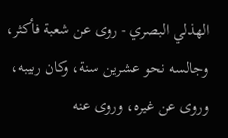الهذلي البصري - روى عن شعبة فأكثر، وجالسه نحو عشرين سنة، وكان ربیبه، وروى عن غيره، وروى عنه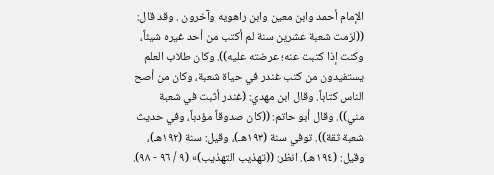الإمام أحمد وابن معين وابن راهويه وآخرون . وقد قال: ((لزمت شعبة عشرين سنة لم أكتب من أحد غيره شيئاً، وكنت إذا كتبت عنه؛ عرضته عليه)). وكان طلاب العلم يستفيدون من كتب غندر في حياة شعبة، وكان من أصح الناس كتاباً. وقال ابن مهدي: (غندر أثبت في شعبة مني)). وقال أبو حاتم: ((كان صدوقاً مؤدباً، وفي حديث شعبة ثقة)). توفي سنة (١٩٣هـ)، وقيل: سنة (١٩٢هـ)، وقيل: (١٩٤هـ). انظر: ((تهذيب التهذيب)» (٩ / ٩٦ - ٩٨).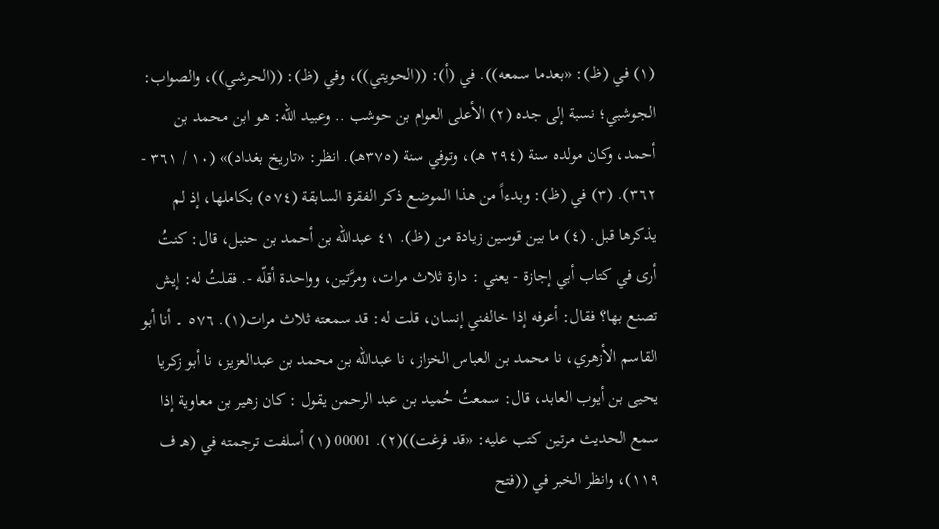(١) في (ظ): «بعدما سمعه)). في (أ): ((الحويتي))، وفي (ظ): ((الحرشي))، والصواب: الجوشبي؛ نسبة إلى جده (٢) الأعلى العوام بن حوشب .. وعبيد الله: هو ابن محمد بن أحمد، وكان مولده سنة (٢٩٤ هـ)، وتوفي سنة (٣٧٥هـ). انظر: «تاريخ بغداد)» (١٠ / ٣٦١ - ٣٦٢). (٣) في (ظ): وبدءاً من هذا الموضع ذكر الفقرة السابقة (٥٧٤) بكاملها، إذ لم يذكرها قبل. (٤) ما بين قوسين زيادة من (ظ). ٤١ عبدالله بن أحمد بن حنبل، قال: كنتُ أرى في كتاب أبي إجازة - يعني : دارة ثلاث مرات، ومرَّتين، وواحدة أقلّه -. فقلتُ له: إيش تصنع بها؟ فقال: أعرفه إذا خالفني إنسان، قلت له: قد سمعته ثلاث مرات(١). ٥٧٦ ۔ أنا أبو القاسم الأزهري، نا محمد بن العباس الخزاز، نا عبدالله بن محمد بن عبدالعزيز، نا أبو زكريا يحيى بن أيوب العابد، قال: سمعتُ حُميد بن عبد الرحمن يقول : كان زهير بن معاوية إذا سمع الحديث مرتين كتب عليه: «قد فرغت))(٢). 00001 (١) أسلفت ترجمته في (هـ ف ١١٩)، وانظر الخبر في ((فتح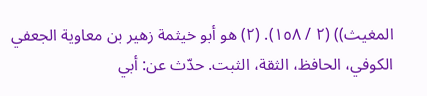المغيث)) (٢ / ١٥٨). (٢) هو أبو خيثمة زهير بن معاوية الجعفي الكوفي، الحافظ، الثقة، الثبت. حدّث عن: أبي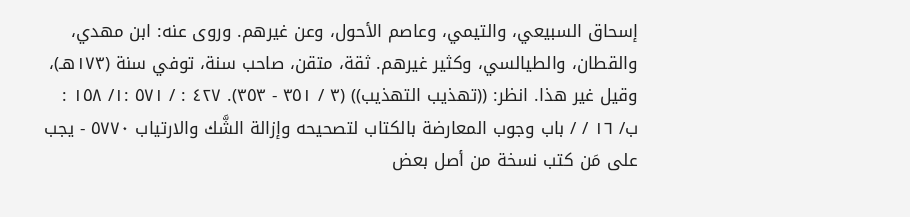إسحاق السبيعي، والتيمي، وعاصم الأحول، وعن غيرهم. وروى عنه: ابن مهدي، والقطان، والطيالسي، وكثير غيرهم. ثقة، متقن، صاحب سنة، توفي سنة (١٧٣هـ)، وقيل غير هذا. انظر: ((تهذيب التهذيب)) (٣ / ٣٥١ - ٣٥٣). ٤٢٧ : / ٥٧١ :١/ ١٥٨ : ب/ ١٦ / / باب وجوب المعارضة بالكتاب لتصحيحه وإزالة الشَّك والارتياب ٥٧٧٠ - يجب على مَن كتب نسخة من أصل بعض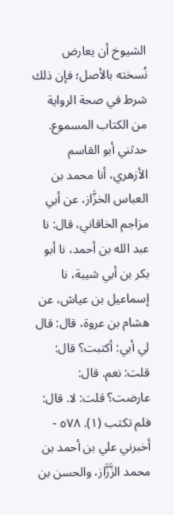الشيوخ أن يعارض نُسخته بالأصل؛ فإن ذلك شرط في صحة الرواية من الكتاب المسموع. حدثني أبو القاسم الأزهري، أنا محمد بن العباس الخزَّاز، عن أبي مزاجم الخاقاني، قال: نا عبد الله بن أحمد، نا أبو بكر بن أبي شيبة، نا إسماعيل بن عياش، عن هشام بن عروة، قال: قال لي أبي: أكتبت؟ قال: قلت: نعم. قال: عارضت؟ قلت: لا. قال: فلم تكتب (١). ٥٧٨ - أخبرني علي بن أحمد بن محمد الزَّزَّاز، والحسن بن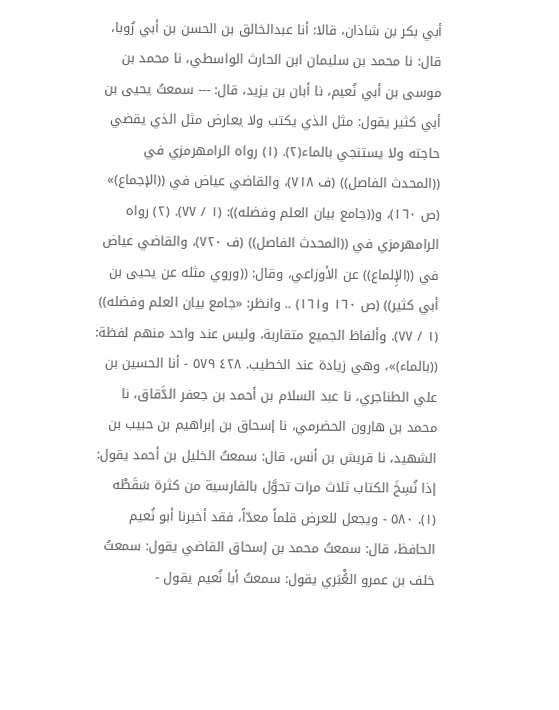أبي بكر بن شاذان، قالا: أنا عبدالخالق بن الحسن بن أبي رُوبا، قال: نا محمد بن سليمان ابن الحارث الواسطي، نا محمد بن موسى بن أبي نُعيم، نا أبان بن يزيد، قال: --- سمعتُ یحیی بن أبي کثیر یقول: مثل الذي یکتب ولا یعارض مثل الذي يقضي حاجته ولا يستنجي بالماء(٢). (١) رواه الرامهرمزي في ((المحدث الفاصل)) (ف ٧١٨)، والقاضي عياض في ((الإجماع)» (ص ١٦٠)، و((جامع بيان العلم وفضله)): (١ / ٧٧). (٢) رواه الرامهرمزي في ((المحدث الفاصل)) (ف ٧٢٠)، والقاضي عياض في ((الإِلماع)) عن الأوزاعي، وقال: ((وروي مثله عن يحيى بن أبي كثير)) (ص ١٦٠ و١٦١) .. وانظر: «جامع بيان العلم وفضله)) (١ / ٧٧). وألفاظ الجميع متقاربة، وليس عند واحد منهم لفظة: ((بالماء)»، وهي زيادة عند الخطيب. ٤٢٨ ٥٧٩ - أنا الحسين بن علي الطناجري، نا عبد السلام بن أحمد بن جعفر الدَّقاق، نا محمد بن هارون الحضرمي، نا إسحاق بن إبراهيم بن حبيب بن الشهيد، نا قريش بن أنس، قال: سمعتُ الخليل بن أحمد يقول: إذا نُسِخَ الكتاب ثلاث مرات تحوَّل بالفارسية من كثرة سَقَطْه (١). ٥٨٠ - ويجعل للعرض قلماً معدّاً، فقد أخبرنا أبو نُعيم الحافظ، قال: سمعتُ محمد بن إسحاق القاضي يقول: سمعتُ خلف بن عمرو العُْبَري يقول: سمعتُ أبا نُعيم يقول -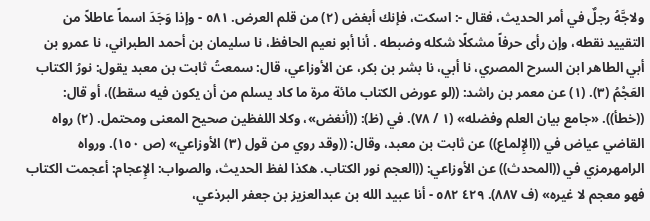ولاجَّهُ رجلٌ في أمر الحديث، فقال -: اسكت، فإنك أبغض (٢) من قلم العرض. ٥٨١ - وإذا وَجَدَ اسماً عاطلاً من التقييد نقطه، وإن رأى حرفاً مشكلًا شكله وضبطه . أنا أبو نعيم الحافظ، نا سليمان بن أحمد الطبراني، نا عمرو بن أبي الطاهر ابن السرح المصري، نا أبي، نا بشر بن بكر، عن الأوزاعي، قال: سمعتُ ثابت بن معبد يقول: نورُ الكتاب العَجْمُ (٣). (١) عن معمر بن راشد: ((لو عورض الكتاب مائة مرة ما كاد يسلم من أن يكون فيه سقط))، أو قال: ((خطأ)). «جامع بيان العلم وفضله» (١ / ٧٨). في (ظ): ((أنغض»، وكلا اللفظين صحيح المعنى ومحتمل. (٢) رواه القاضي عياض في ((الإِلماع)) عن ثابت بن معبد، وقال: ((وقد روي من قول (٣) الأوزاعي» (ص ١٥٠). ورواه الرامهرمزي في ((المحدث)) عن الأوزاعي: ((العجم نور الكتاب. هكذا لفظ الحديث، والصواب: الإِعجام: أعجمت الكتاب فهو معجم لا غيره» (ف ٨٨٧). ٤٢٩ ٥٨٢ - أنا عبيد الله بن عبدالعزيز بن جعفر البرذعي،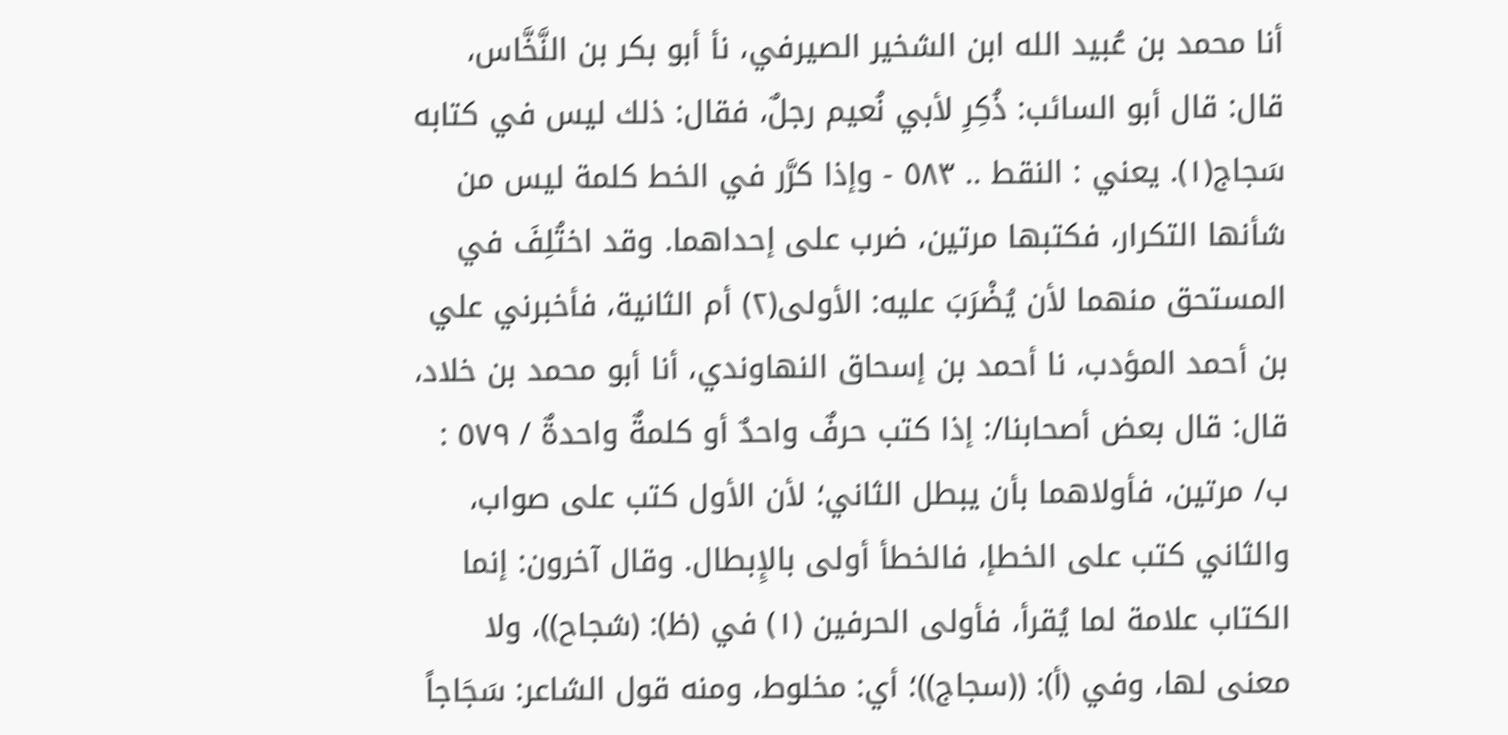أنا محمد بن عُبيد الله ابن الشخير الصيرفي، نأ أبو بكر بن النَّخَّاس، قال: قال أبو السائب: ذُكِرِ لأبي نُعيم رجلٌ، فقال: ذلك ليس في كتابه سَجاج(١). يعني : النقط .. ٥٨٣ - وإذا كرَّر في الخط كلمة ليس من شأنها التكرار، فكتبها مرتين، ضرب على إحداهما. وقد اختُلِفَ في المستحق منهما لأن يُضْرَبَ عليه: الأولى(٢) أم الثانية، فأخبرني علي بن أحمد المؤدب، نا أحمد بن إسحاق النهاوندي، أنا أبو محمد بن خلاد، قال: قال بعض أصحابنا/: إذا كتب حرفٌ واحدٌ أو كلمةٌ واحدةٌ / ٥٧٩ : ب/ مرتين، فأولاهما بأن يبطل الثاني؛ لأن الأول كتب على صواب، والثاني كتب على الخطإ، فالخطأ أولى بالإِبطال. وقال آخرون: إنما الكتاب علامة لما يُقرأ، فأولى الحرفين (١) في (ظ): (شجاح))، ولا معنى لها، وفي (أ): ((سجاج))؛ أي: مخلوط، ومنه قول الشاعر: سَجَاجاً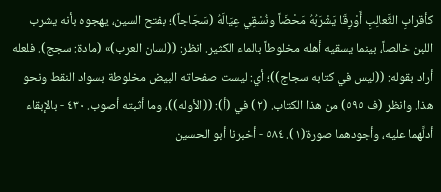كأقرابِ الثَّعالِبِ أَوْرِقَا يَشْرَبُهُ مَحْضَاً ونُسْقِي عِيَالَهُ (سَجَاجاً)؛ بفتح السين، يهجوه بأنه يشرب اللبن خالصاً، بينما يسقيه أهله مخلوطاً بالماء الكثير. انظر: ((لسان العرب)» (مادة: سجج). فلعله أراد بقوله: ((ليس في كتابه سجاج))؛ أي: ليست صفحاته البيض مخلوطة بسواد النقط ونحو هذا. وانظر (ف ٥٩٥) من هذا الكتاب. (٢) في (أ): ((الأوله))، وما أثبته أصوب. ٤٣٠ - بالإبقاء أدلَّهما عليه، وأجودهما صورة(١). ٥٨٤ - أخبرنا أبو الحسين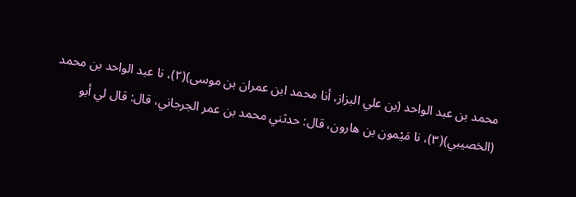محمد بن عبد الواحد (بن علي البزاز، أنا محمد ابن عمران بن موسى)(٢)، نا عبد الواحد بن محمد (الخصيبي)(٣)، نا مَيْمون بن هارون، قال: حدثني محمد بن عمر الجرجاني، قال: قال لي أبو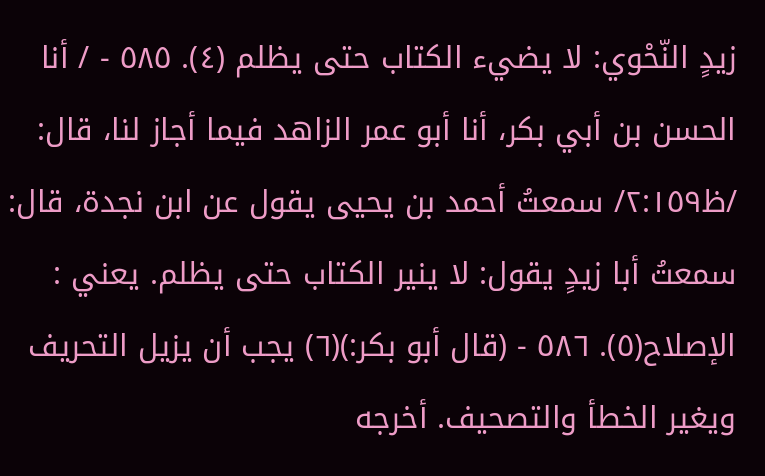زيدٍ النّحْوي: لا يضيء الكتاب حتى يظلم (٤). ٥٨٥ - / أنا الحسن بن أبي بكر، أنا أبو عمر الزاهد فيما أجاز لنا، قال: /ظ٢:١٥٩/ سمعتُ أحمد بن يحيى يقول عن ابن نجدة، قال: سمعتُ أبا زيدٍ يقول: لا ينير الكتاب حتى يظلم. يعني : الإصلاح(٥). ٥٨٦ - (قال أبو بكر:)(٦) يجب أن يزيل التحريف ويغير الخطأ والتصحيف. أخرجه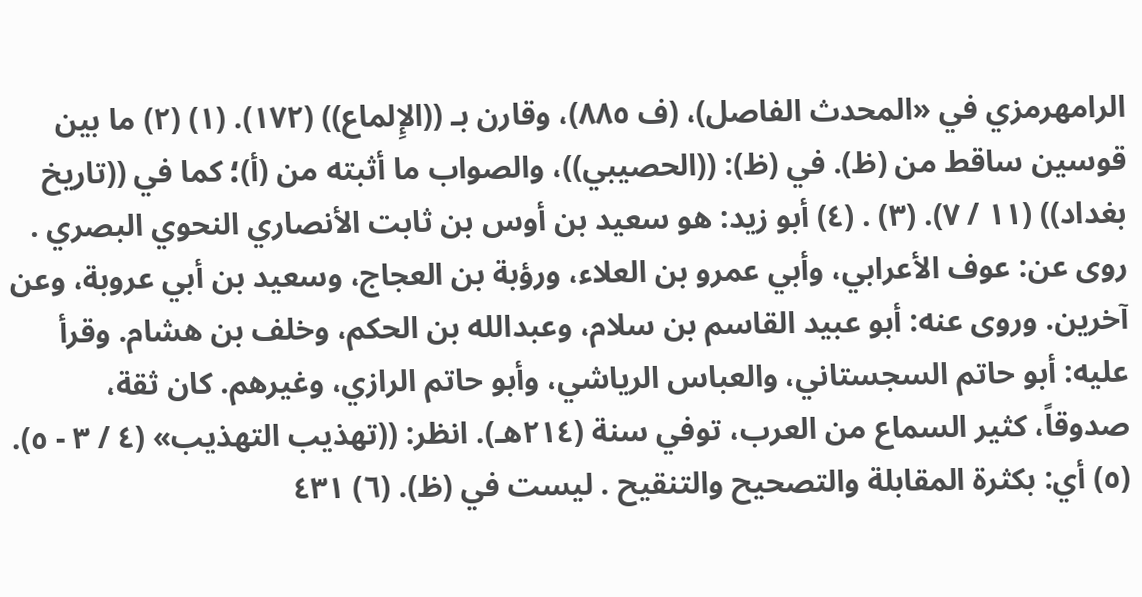الرامهرمزي في «المحدث الفاصل)، (ف ٨٨٥)، وقارن بـ ((الإِلماع)) (١٧٢). (١) (٢) ما بين قوسين ساقط من (ظ). في (ظ): ((الحصيبي))، والصواب ما أثبته من (أ)؛ كما في ((تاريخ بغداد)) (١١ / ٧). (٣) . (٤) أبو زيد: هو سعيد بن أوس بن ثابت الأنصاري النحوي البصري . روى عن: عوف الأعرابي، وأبي عمرو بن العلاء، ورؤبة بن العجاج، وسعيد بن أبي عروبة، وعن آخرين. وروى عنه: أبو عبيد القاسم بن سلام، وعبدالله بن الحكم، وخلف بن هشام. وقرأ عليه: أبو حاتم السجستاني، والعباس الرياشي، وأبو حاتم الرازي، وغيرهم. كان ثقة، صدوقاً، كثير السماع من العرب، توفي سنة (٢١٤هـ). انظر: ((تهذيب التهذيب» (٤ / ٣ - ٥). (٥) أي: بكثرة المقابلة والتصحيح والتنقيح . ليست في (ظ). (٦) ٤٣١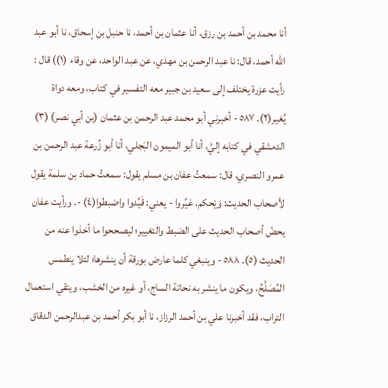أنا محمد بن أحمد بن رزق، أنا عثمان بن أحمد، نا حنبل بن إسحاق، نا أبو عبد الله أحمد، قال: نا عبد الرحمن بن مهدي، عن عبد الواحد، عن وقاء (١)) قال : رأيت عزرة يختلف إلى سعيد بن جبير معه التفسير في كتاب، ومعه دواة يُغير(٢). ٥٨٧ - أخبرني أبو محمد عبد الرحمن بن عثمان (بن أبي نصر) (٣) الدمشقي في كتابه إليَّ، أنا أبو الميمون البَجلي، أنا أبو زُرعة عبد الرحمن بن عمرو النصري، قال: سمعتُ عفان بن مسلم يقول: سمعتُ حماد بن سلمة يقول لأصحاب الحديث: وَيْحكم. غيِّروا - يعني: قَيِّدوا واضبطوا(٤) -. ورأيت عفان يحضّ أصحاب الحديث على الضبط والتغيير؛ ليصححوا ما أخذوا عنه من الحديث (٥). ٥٨٨ - وينبغي كلما عارض بورقة أن ينشرها؛ لئلا ينطمس المُصَلَّحُ، ويكون ما ينشر به نحاتة الساج، أو غيره من الخشب، ويتقي استعمال التراب، فقد أخبرنا علي بن أحمد الرزاز، نا أبو بكر أحمد بن عبدالرحمن الدقاق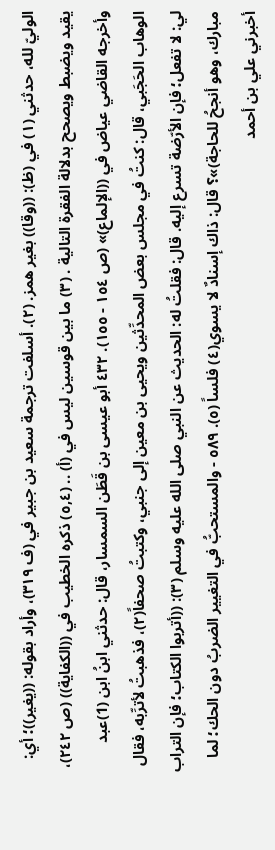الوليّ لله، حدثني (١) في (ظ): ((وقا)) بغير همز. (٢). أسلفت ترجمة سعيد بن جبير في (ف ٣١٩)، وأراد بقوله: ((يغير))؛ أي: يقيد ويضبط ويصحح بدلالة الفقرة التالية . (٣) ما بين قوسين ليس في (أ) .. (٥,٤) ذكره الخطيب في ((الكفاية)) (ص ٢٤٢)، وأخرجه القاضي عياض في ((الإلماع)» (ص ١٥٤ - ١٥٥). ٤٣٢ أبو عيسى بن قَطَن السمسار، قال: حدثني ابنُ ابن (1)عبد الوهاب الحَجَبي، قال: كنتُ في مجلس بعض المحدِّثين ويحيى بن معين إلى جنبي، وكتبتُ صحفاً(٢)، فذهبتُ لأترِّبه، فقال لي: لا تفعل؛ فإن الأرّضة تسرع إليه. قال: فقلتُ له: الحديث عن النبي صلى الله عليه وسلم (٣): ((أتربوا الكتاب؛ فإن التراب مبارك، وهو أنجحُ للحاجة)»؟ قال: ذاك إسنادٌ لا يسوي(٤) فلساً (٥). ٥٨٩ - والمستحبُّ في التغيير الضربُ دون الحك؛ لما أخبرني علي بن أحمد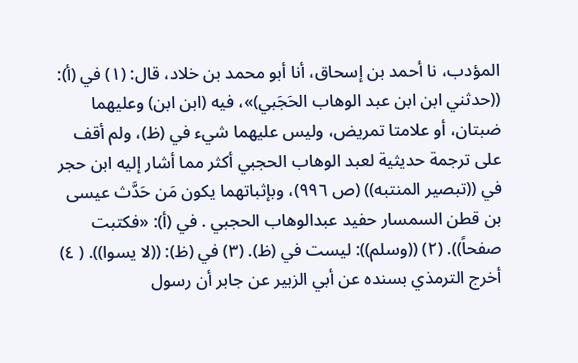المؤدب، نا أحمد بن إسحاق، أنا أبو محمد بن خلاد، قال: (١) في (أ): ((حدثني ابن ابن عبد الوهاب الحَجَبي)»، فيه (ابن ابن) وعليهما ضبتان، أو علامتا تمريض، وليس عليهما شيء في (ظ)، ولم أقف على ترجمة حديثية لعبد الوهاب الحجبي أكثر مما أشار إليه ابن حجر في ((تبصير المنتبه)) (ص ٩٩٦)، وبإثباتهما يكون مَن حَدَّث عيسى بن قطن السمسار حفيد عبدالوهاب الحجبي . في (أ): «فكتبت صفحاً)). (٢) ((وسلم)): ليست في (ظ). (٣) في (ظ): ((لا يسوا)). ( ٤) أخرج الترمذي بسنده عن أبي الزبير عن جابر أن رسول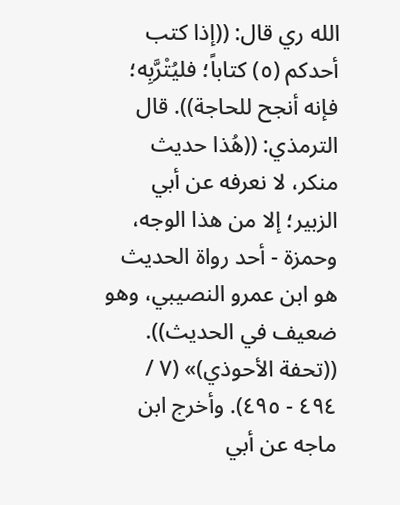الله ري قال: ((إذا كتب أحدكم (٥) كتاباً؛ فليُتْرَّبِه؛ فإنه أنجح للحاجة)). قال الترمذي: ((هُذا حديث منكر، لا نعرفه عن أبي الزبير؛ إلا من هذا الوجه، وحمزة - أحد رواة الحديث هو ابن عمرو النصيبي، وهو ضعيف في الحديث)). ((تحفة الأحوذي)» (٧ / ٤٩٤ - ٤٩٥). وأخرج ابن ماجه عن أبي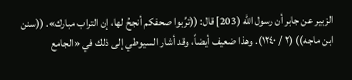الزبير عن جابر أن رسول الله (203] قال: ((ترِّبوا صحفكم أنجحُ لها، إن التراب مبارك». ((سنن ابن ماجه)) (٢ / ١٢٤٠). وهذا ضعيف أيضاً، وقد أشار السيوطي إلى ذلك في «الجامع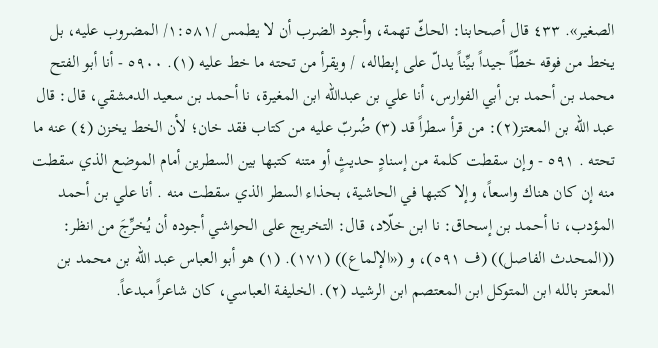الصغير». ٤٣٣ قال أصحابنا: الحكّ تهمة، وأجود الضرب أن لا يطمس /١:٥٨١/ المضروب عليه، بل يخط من فوقه خطّاً جيداً بيِّناً يدلّ على إبطاله، / ويقرأ من تحته ما خط عليه (١). ٥٩٠٠ - أنا أبو الفتح محمد بن أحمد بن أبي الفوارس، أنا علي بن عبدالله ابن المغيرة، نا أحمد بن سعيد الدمشقي، قال: قال عبد الله بن المعتز(٢): من قرأ سطراً قد (٣) ضُربّ عليه من كتاب فقد خان؛ لأن الخط یخزن (٤) عنه ما تحته . ٥٩١ - وإن سقطت كلمة من إسنادٍ حديثٍ أو متنه كتبها بين السطرين أمام الموضع الذي سقطت منه إن كان هناك واسعاً، وإلا كتبها في الحاشية، بحذاء السطر الذي سقطت منه . أنا علي بن أحمد المؤدب، نا أحمد بن إسحاق: نا ابن خلّاد، قال: التخريج على الحواشي أجوده أن يُخرِّجَ من انظر: ((المحدث الفاصل)) (ف ٥٩١)، و («الإلماع)) (١٧١). (١) هو أبو العباس عبد الله بن محمد بن المعتز بالله ابن المتوكل ابن المعتصم ابن الرشيد (٢). الخليفة العباسي، كان شاعراً مبدعاً.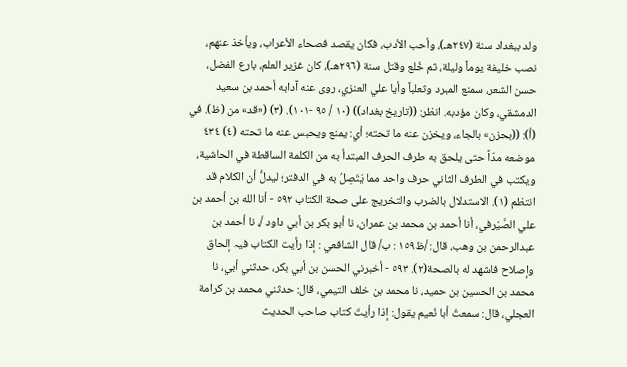ولد ببغداد سنة (٢٤٧هـ)، وأحب الأدب، فكان يقصد فصحاء الأعراب، ويأخذ عنهم، نصب خليفة يوماً وليلة، ثم خُلع وقتل سنة (٢٩٦هـ)، كان غزير العلم، بارع الفضل، حسن الشعر، سمنع المبرد وثعلباً وأيا علي العنزي، روى عنه آدابه أحمد بن سعيد الدمشقي، وكان مؤدبه. انظر: ((تاريخ بغداد)) (١٠ / ٩٥ -١٠١). (٣) («قد» من (ظ). في (أ): ((بحزن» بالجاء، ويخزن عنه ما تحته؛ أي: يمنع ويحبس عنه ما تحته (٤) ٤٣٤ موضعه مدّاً حتى يلحق به طرف الحرف المبتدأ به من الكلمة الساقطة في الحاشية، ويكتب في الطرف الثاني حرف واحد مما يَتَصِلُ به في الدفتر؛ ليدلُّ أن الكلام قد انتظم (١). الاستدلال بالضرب والتخريج على صحة الكتاب ٥٩٢ - أنا الله بن أحمد بن علي الصَّيْرفي، أنا أحمد بن محمد بن عمران، نا أبو بكر بن أبي داود /، نا أحمد بن عبدالرحمن بن وهب، قال: /ظ١٥٩ : ب/ قال الشافعي : إذا رأیت الکتاب فیہ إلحاق وإصلاح فاشهد له بالصحة(٢). ٥٩٣ - أخبرني الحسن بن أبي بكر، حدثني أبي، نا محمد بن الحسين بن حميد، نا محمد بن خلف التيمي، قال: حدثني محمد بن كرامة العجلي، قال: سمعتُ أبا نُعيم يقول: إذا رأيتَ كتاب صاحب الحديث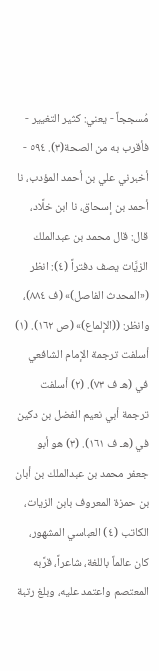مُسججاً - يعني: كثير التغيير - فأقرب به من الصحة(٣). ٥٩٤ - أخبرني علي بن أحمد المؤدب، نا أحمد بن إسحاق، نا ابن خلَّاد، قال: قال محمد بن عبدالملك الزيَّات يصف دفتراً (٤): انظر («المحدث الفاصل)» (ف ٨٨٤)، وانظر: ((الإلماع)» (ص ١٦٢). (١) أسلفت ترجمة الإمام الشافعي في (هـ ف ٧٣). (٢) أسلفت ترجمة أبي نعيم الفضل بن دكين في (هـ ف ١٦١). (٣) هو أبو جعفر محمد بن عبدالملك بن أبان بن حمزة المعروف بابن الزيات، الكاتب (٤) العباسي المشهور، كان عالماً باللغة، شاعراً، قرَّبه المعتصم واعتمد عليه، وبلغ رتبة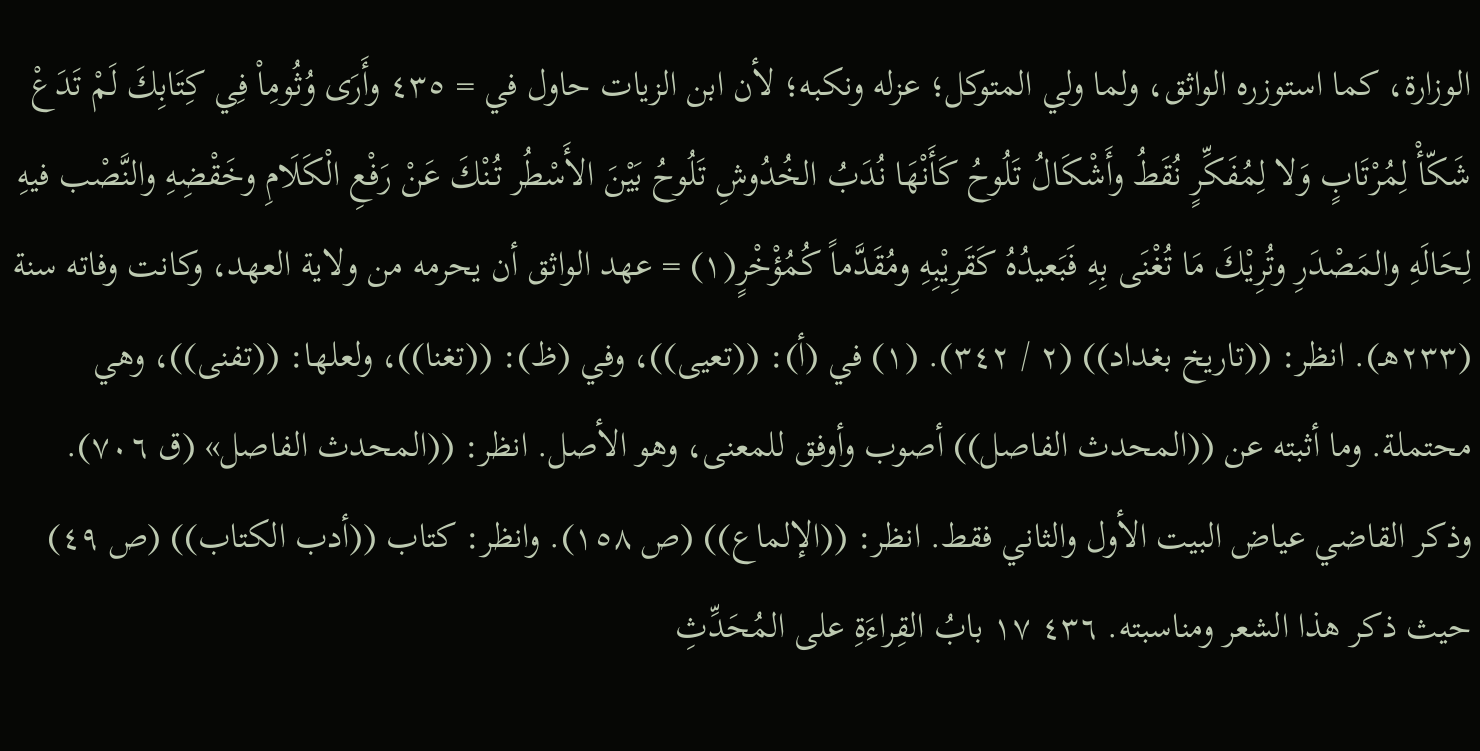الوزارة، كما استوزره الواثق، ولما ولي المتوكل؛ عزله ونكبه؛ لأن ابن الزيات حاول في = ٤٣٥ وأَرَى وُثُومِاْ فِي كِتَابِكَ لَمْ تَدَعْ شَكّأْ لِمُرْتَابٍ وَلا لِمُفَكِّرٍ نُقَطُ وأَشْكَالُ تَلُوحُ كَأَنْهَا نُدَبُ الخُدُوشِ تَلُوحُ بَيْنَ الأَسْطُر تُنْكَ عَنْ رَفْعِ الْكَلَامِ وخَقْضِهِ والنَّصْب فيهِ لِحَالَهِ والمَصْدَرِ وتُرِيْكَ مَا تُغْنَى بِهِ فَبَعيدُهُ كَقَرِيْبِهِ ومُقَدَّماً كُمُؤْخْرٍ(١) = عهد الواثق أن يحرمه من ولاية العهد، وكانت وفاته سنة (٢٣٣هـ). انظر: ((تاريخ بغداد)) (٢ / ٣٤٢). (١) في (أ): ((تعيى))، وفي (ظ): ((تغنا))، ولعلها: ((تفنى))، وهي محتملة. وما أثبته عن ((المحدث الفاصل)) أصوب وأوفق للمعنى، وهو الأصل. انظر: ((المحدث الفاصل» (ق ٧٠٦). وذكر القاضي عياض البيت الأول والثاني فقط. انظر: ((الإلماع)) (ص ١٥٨). وانظر: كتاب ((أدب الكتاب)) (ص ٤٩) حيث ذكر هذا الشعر ومناسبته. ٤٣٦ ١٧ بابُ القِراءَةِ على المُحَدِّثِ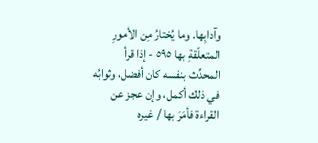وآدابِها. وما يُختارُ مِن الأمورِ المتعلّقةِ بها ٥٩٥ - إذا قرأ المحدِّث بنفسه كان أفضل، وثوابُه في ذلك أكمل، وإن عجز عن القراءة فأمَرَ بها / غيره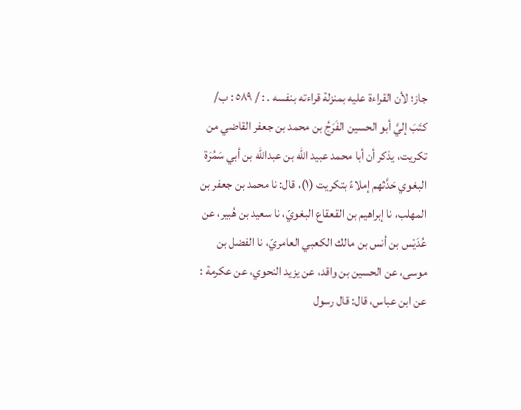جاز؛ لأن القراءة عليه بمنزلة قراءته بنفسه . : / ٥٨٩ : ب/ كتَبَ إليَّ أبو الحسين الفَرَجُ بن محمد بن جعفر القاضي من تكريت، يذكر أن أبا محمد عبيد الله بن عبدالله بن أبي سَمُرَة البغوي حَدَّثهم إملاءً بتكريت (١)، قال: نا محمد بن جعفر بن المهلب، نا إبراهيم بن القعقاع البغويّ، نا سعيد بن هُبير، عن عُدَيْس بن أنس بن مالك الكعبي العامريّ، نا الفضل بن موسى، عن الحسين بن واقد، عن يزيد النحوي، عن عكرمة : عن ابن عباس، قال: قال رسول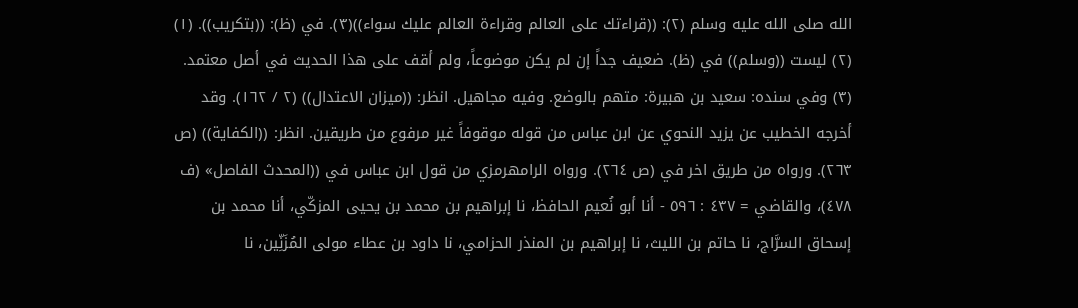الله صلى الله عليه وسلم (٢): ((قراءتك على العالم وقراءة العالم عليك سواء))(٣). في (ظ): ((بتكريب)). (١) (٢) ليست ((وسلم)) في (ظ). ضعيف جداً إن لم يكن موضوعاً، ولم أقف على هذا الحديث في أصل معتمد. (٣) وفي سنده: سعيد بن هبيرة: متهم بالوضع. وفيه مجاهيل. انظر: ((ميزان الاعتدال)) (٢ / ١٦٢). وقد أخرجه الخطيب عن يزيد النحوي عن ابن عباس من قوله موقوفاً غير مرفوع من طريقين. انظر: ((الكفاية)) (ص ٢٦٣). ورواه من طريق اخر في (ص ٢٦٤). ورواه الرامهرمزي من قول ابن عباس في ((المحدث الفاصل» (ف ٤٧٨)، والقاضي = ٤٣٧ : ٥٩٦ - أنا أبو نُعيم الحافظ، نا إبراهيم بن محمد بن يحيى المزكّي، أنا محمد بن إسحاق السرَّاج، نا حاتم بن الليث، نا إبراهيم بن المنذر الحزامي، نا داود بن عطاء مولى المُزَنِّين، نا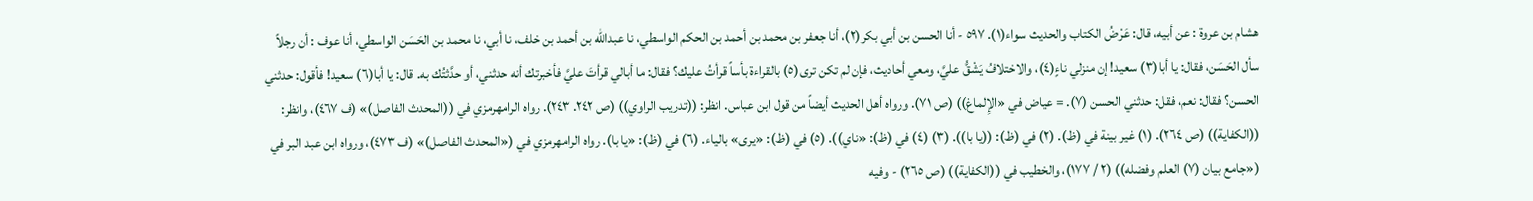هشام بن عروة : عن أبيه، قال: عَرْضُ الكتاب والحديث سواء(١). ٥٩٧ - أنا الحسن بن أبي بكر(٢)، أنا جعفر بن محمد بن أحمد بن الحكم الواسطي، نا عبدالله بن أحمد بن خلف، نا أبي، نا محمد بن الحَسَن الواسطي، أنا عوف : أن رجلاً سأل الحَسَن، فقال: يا أبا(٣) سعيد! إن منزلي ناءٍ(٤)، والاختلافُ يَشْقُّ عليَّ، ومعي أحاديث، فإن لم تكن ترى(٥) بالقراءة بأساً قرأتُ عليك؟ فقال: ما أبالي قرأتَ عليَّ فأخبرتك أنه حدثني، أو حدَّثتُك به. قال: يا أبا(٦) سعيد! فأقول: حدثني الحسن؟ فقال: نعم، فقل: حدثني الحسن (٧). = عياض في «الإِلماغ)) (ص ٧١). ورواه أهل الحديث أيضاً من قول ابن عباس. انظر: ((تدريب الراوي)) (ص ٢٤٢. ٢٤٣). رواه الرامهرمزي في ((المحدث الفاصل)» (ف ٤٦٧)، وانظر: ((الكفاية)) (ص ٢٦٤). (١) غير بينة في (ظ). (٢) في (ظ): ((يا با)). (٣) (٤) في (ظ): «ناي)). (٥) في (ظ): «یری» بالياء. (٦) في (ظ): «یا با). رواه الرامهرمزي في («المحدث الفاصل)» (ف ٤٧٣)، ورواه ابن عبد البر في («جامع بيان (٧) العلم وفضله)) (٢ / ١٧٧)، والخطيب في ((الكفاية)) (ص ٢٦٥) - وفيه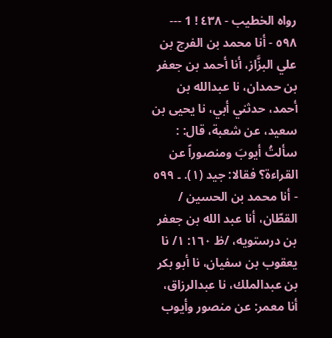رواه الخطيب - ٤٣٨ ! 1 --- ٥٩٨ - أنا محمد بن الفرج بن علي البزَّاز، أنا أحمد بن جعفر بن حمدان، نا عبدالله بن أحمد، حدثني أبي، نا يحيى بن سعيد، عن شعبة، قال: : سألتُ أيوبَ ومنصوراً عن القراءة؟ فقالا: جيد (١). ۔ ٥٩٩ - أنا محمد بن الحسين / القطّان، أنا عبد الله بن جعفر بن درستويه، /ظ ١٦٠: ١/ نا يعقوب بن سفيان، نا أبو بكر بن عبدالملك، نا عبدالرزاق، أنا معمر: عن منصور وأيوب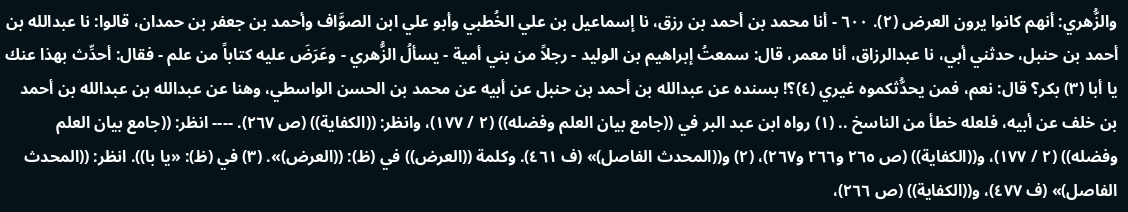والزُّهري: أنهم كانوا يرون العرض (٢). ٦٠٠ - أنا محمد بن أحمد بن رزق، نا إسماعيل بن علي الخُطبي وأبو علي ابن الصوَّاف وأحمد بن جعفر بن حمدان، قالوا: نا عبدالله بن أحمد بن حنبل، حدثني أبي، نا عبدالرزاق، أنا معمر، قال: سمعتُ إبراهيم بن الوليد - رجلاً من بني أمية - يسألُ الزُّهري - وعَرَضَ عليه كتاباً من علم - فقال: أحدِّث بهذا عنك يا أبا (٣) بكر؟ قال: نعم، فمن يحدُّثکموه غيري (٤)؟! بسنده عن عبدالله بن أحمد بن حنبل عن أبيه عن محمد بن الحسن الواسطي، وهنا عن عبدالله بن عبدالله بن أحمد بن خلف عن أبيه، فلعله خطأ من الناسخ .. (١) رواه ابن عبد البر في ((جامع بيان العلم وفضله)) (٢ / ١٧٧)، وانظر: ((الكفاية)) (ص ٢٦٧). ---- انظر: ((جامع بيان العلم وفضله)) (٢ / ١٧٧)، و((الكفاية)) (ص ٢٦٥ و٢٦٦ و٢٦٧)، (٢) و((المحدث الفاصل)» (ف ٤٦١). وكلمة ((العرض)) في (ظ): ((العرض)». (٣) في (ظ): «یا با)). انظر: ((المحدث الفاصل)» (ف ٤٧٧)، و((الكفاية)) (ص ٢٦٦)،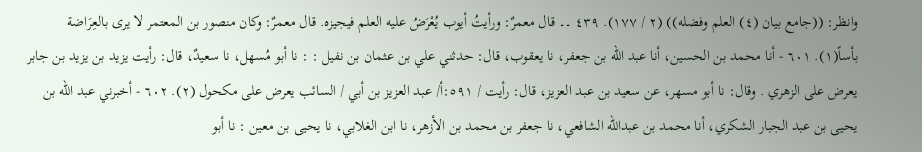وانظر: ((جامع بيان (٤) العلم وفضله)) (٢ / ١٧٧). ٤٣٩ ۔۔ قال معمرٌ: ورأيتُ أيوب يُعْرَضُ عليه العلم فيجيزه. قال معمرٌ: وكان منصور بن المعتمر لا يرى بالعِرَاضة بأساً(١). ٦٠١ - أنا محمد بن الحسين، أنا عبد الله بن جعفر، نا يعقوب، قال: حدثني علي بن عثمان بن نفيل : : نا أبو مُسهل، نا سعیدٌ، قال: رأیت یزید بن یزید بن جابر یعرض على الزهري . وقال: نا أبو مسهر، عن سعيد بن عبد العزيز، قال: رأيت / ٥٩١:أ/ عبد العزيز بن أبي / السائب يعرض على مكحول (٢). ٦٠٢ - أخبرني عبد الله بن يحيى بن عبد الجبار الشكري، أنا محمد بن عبدالله الشافعي، نا جعفر بن محمد بن الأزهر، نا ابن الغلابي، نا يحيى بن معین : نا أبو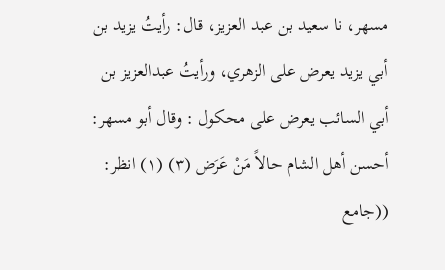مسهر، نا سعيد بن عبد العزيز، قال: رأيتُ يزيد بن أبي يزيد يعرض على الزهري، ورأيتُ عبدالعزيز بن أبي السائب يعرض على محكول : وقال أبو مسهر: أحسن أهل الشام حالاً مَنْ عَرَض (٣) (١) انظر: ((جامع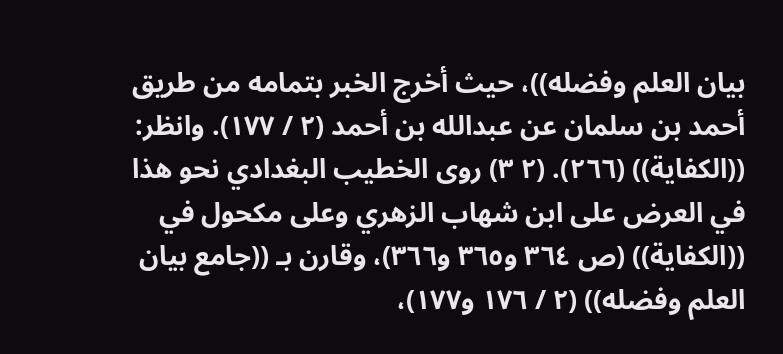بيان العلم وفضله))، حيث أخرج الخبر بتمامه من طريق أحمد بن سلمان عن عبدالله بن أحمد (٢ / ١٧٧). وانظر: ((الكفاية)) (٢٦٦). (٢ ٣) روى الخطيب البغدادي نحو هذا في العرض على ابن شهاب الزهري وعلى مكحول في ((الكفاية)) (ص ٣٦٤ و٣٦٥ و٣٦٦)، وقارن بـ ((جامع بيان العلم وفضله)) (٢ / ١٧٦ و١٧٧)،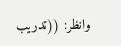وانظر: ((تدريب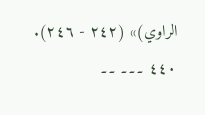الراوي)» (٢٤٢ - ٢٤٦). ٤٤٠ ۔۔۔ ۔۔